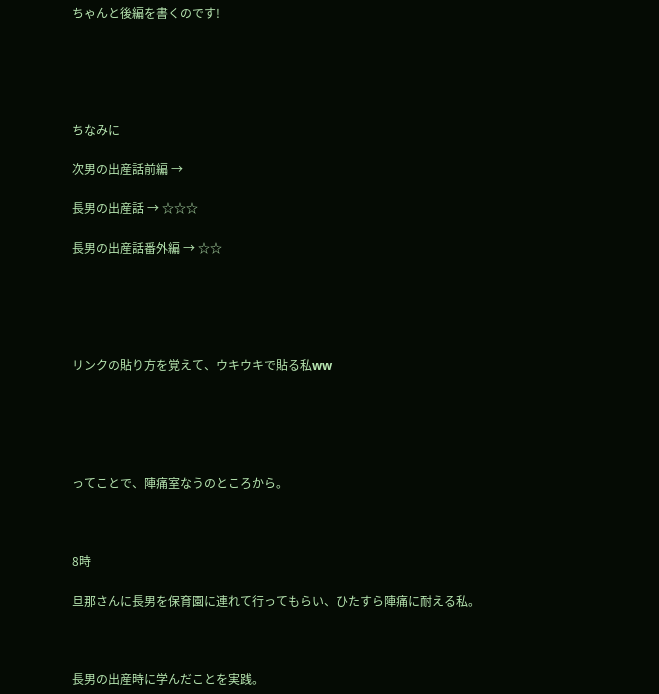ちゃんと後編を書くのです!





ちなみに

次男の出産話前編 →

長男の出産話 → ☆☆☆

長男の出産話番外編 → ☆☆





リンクの貼り方を覚えて、ウキウキで貼る私ww





ってことで、陣痛室なうのところから。



8時

旦那さんに長男を保育園に連れて行ってもらい、ひたすら陣痛に耐える私。



長男の出産時に学んだことを実践。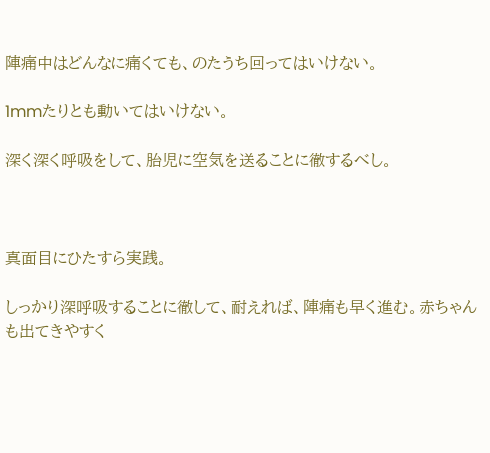陣痛中はどんなに痛くても、のたうち回ってはいけない。

1mmたりとも動いてはいけない。

深く深く呼吸をして、胎児に空気を送ることに徹するべし。



真面目にひたすら実践。

しっかり深呼吸することに徹して、耐えれば、陣痛も早く進む。赤ちゃんも出てきやすく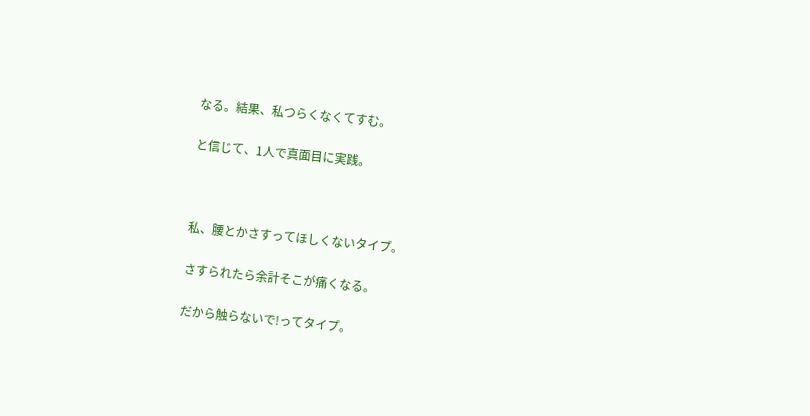なる。結果、私つらくなくてすむ。

と信じて、1人で真面目に実践。



私、腰とかさすってほしくないタイプ。

さすられたら余計そこが痛くなる。

だから触らないで!ってタイプ。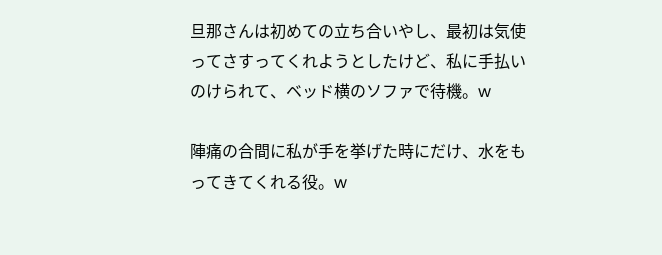旦那さんは初めての立ち合いやし、最初は気使ってさすってくれようとしたけど、私に手払いのけられて、ベッド横のソファで待機。w

陣痛の合間に私が手を挙げた時にだけ、水をもってきてくれる役。w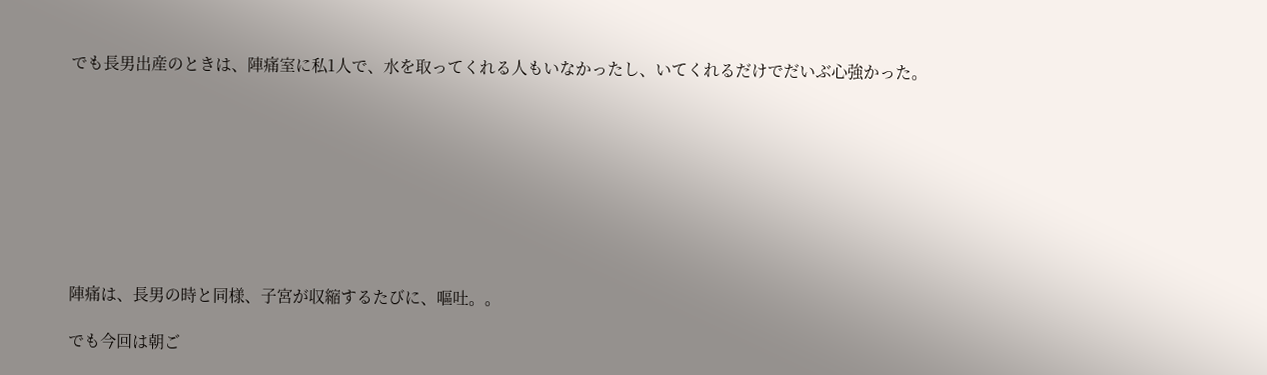でも長男出産のときは、陣痛室に私1人で、水を取ってくれる人もいなかったし、いてくれるだけでだいぶ心強かった。









陣痛は、長男の時と同様、子宮が収縮するたびに、嘔吐。。

でも今回は朝ご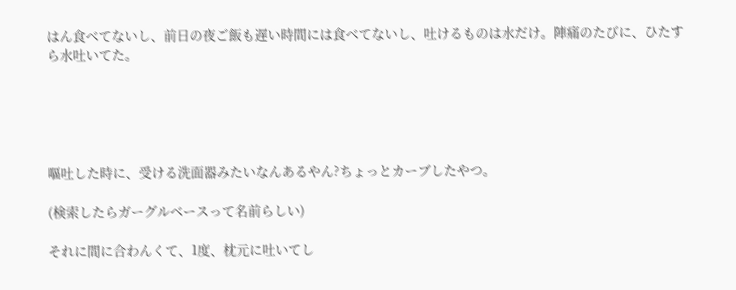はん食べてないし、前日の夜ご飯も遅い時間には食べてないし、吐けるものは水だけ。陣痛のたびに、ひたすら水吐いてた。





嘔吐した時に、受ける洗面器みたいなんあるやん?ちょっとカーブしたやつ。

(検索したらガーグルベースって名前らしい)

それに間に合わんくて、1度、枕元に吐いてし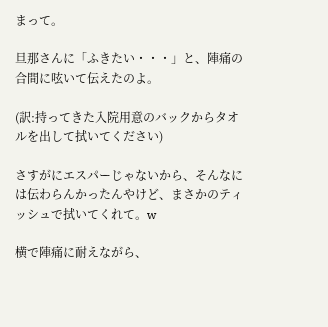まって。

旦那さんに「ふきたい・・・」と、陣痛の合間に呟いて伝えたのよ。

(訳:持ってきた入院用意のバックからタオルを出して拭いてください)

さすがにエスパーじゃないから、そんなには伝わらんかったんやけど、まさかのティッシュで拭いてくれて。w

横で陣痛に耐えながら、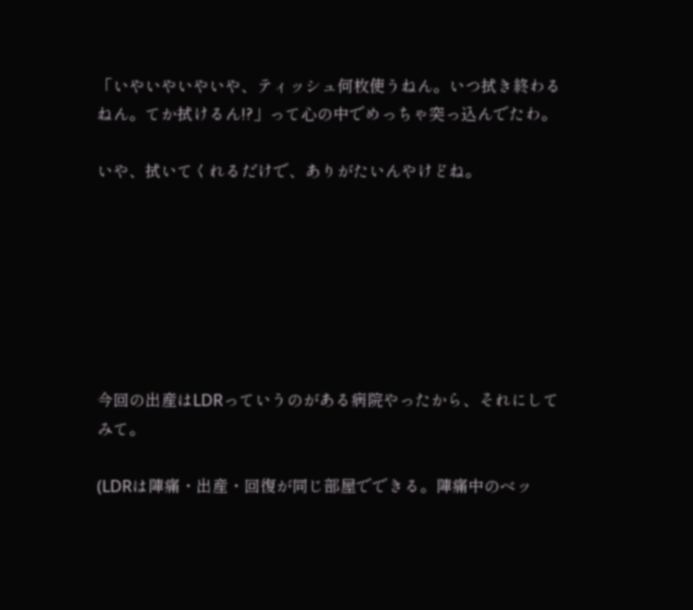「いやいやいやいや、ティッシュ何枚使うねん。いつ拭き終わるねん。てか拭けるん!?」って心の中でめっちゃ突っ込んでたわ。

いや、拭いてくれるだけで、ありがたいんやけどね。







今回の出産はLDRっていうのがある病院やったから、それにしてみて。

(LDRは陣痛・出産・回復が同じ部屋でできる。陣痛中のベッ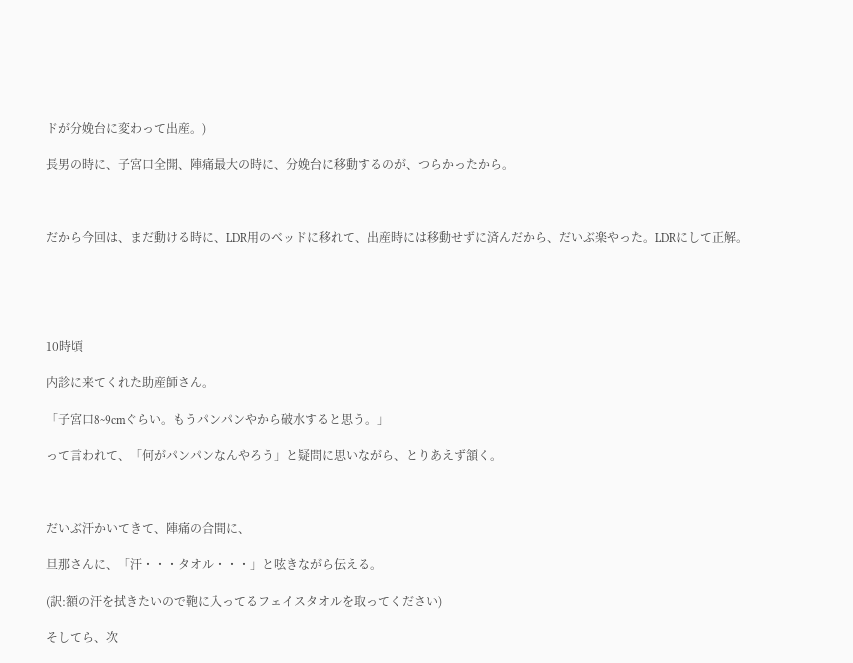ドが分娩台に変わって出産。)

長男の時に、子宮口全開、陣痛最大の時に、分娩台に移動するのが、つらかったから。



だから今回は、まだ動ける時に、LDR用のベッドに移れて、出産時には移動せずに済んだから、だいぶ楽やった。LDRにして正解。





10時頃

内診に来てくれた助産師さん。

「子宮口8~9cmぐらい。もうパンパンやから破水すると思う。」

って言われて、「何がパンパンなんやろう」と疑問に思いながら、とりあえず頷く。



だいぶ汗かいてきて、陣痛の合間に、

旦那さんに、「汗・・・タオル・・・」と呟きながら伝える。

(訳:額の汗を拭きたいので鞄に入ってるフェイスタオルを取ってください)

そしてら、次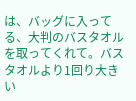は、バッグに入ってる、大判のバスタオルを取ってくれて。バスタオルより1回り大きい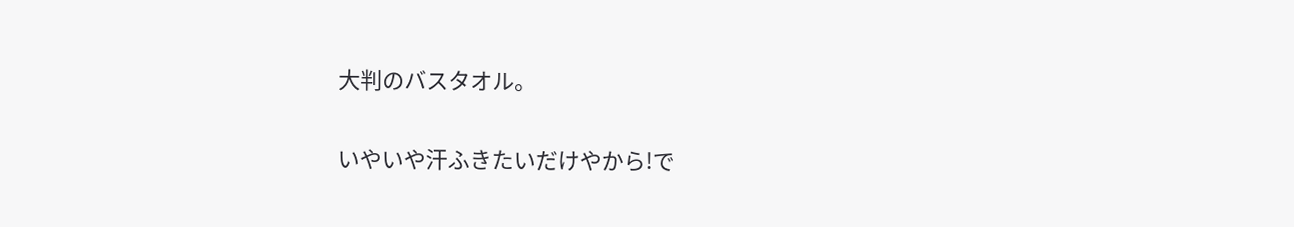大判のバスタオル。

いやいや汗ふきたいだけやから!で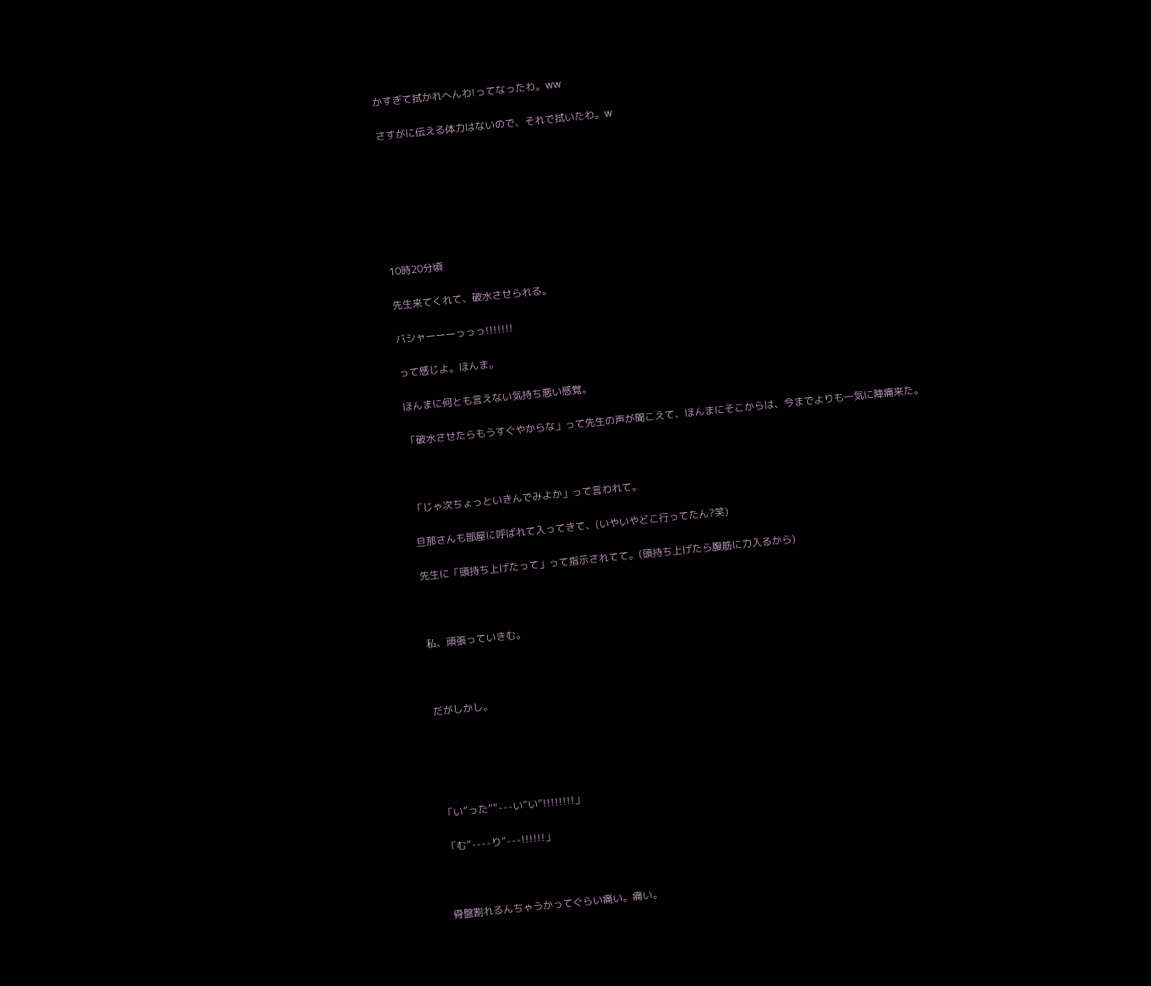かすぎて拭かれへんわ!ってなったわ。ww

さすがに伝える体力はないので、それで拭いたわ。w







10時20分頃

先生来てくれて、破水させられる。

バシャーーーっっっ!!!!!!!

って感じよ。ほんま。

ほんまに何とも言えない気持ち悪い感覚。

「破水させたらもうすぐやからな」って先生の声が聞こえて、ほんまにそこからは、今までよりも一気に陣痛来た。



「じゃ次ちょっといきんでみよか」って言われて。

旦那さんも部屋に呼ばれて入ってきて、(いやいやどこ行ってたん?笑)

先生に「頭持ち上げたって」って指示されてて。(頭持ち上げたら腹筋に力入るから)



私、頑張っていきむ。



だがしかし。





「い”った””---い”い”!!!!!!!!」

「む”----り”---!!!!!!」



骨盤割れるんちゃうかってぐらい痛い。痛い。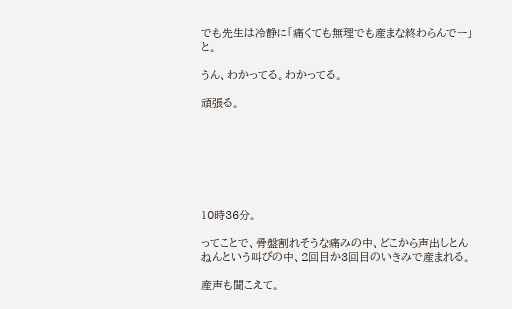でも先生は冷静に「痛くても無理でも産まな終わらんでー」と。

うん、わかってる。わかってる。

頑張る。







10時36分。

ってことで、骨盤割れそうな痛みの中、どこから声出しとんねんという叫びの中、2回目か3回目のいきみで産まれる。

産声も聞こえて。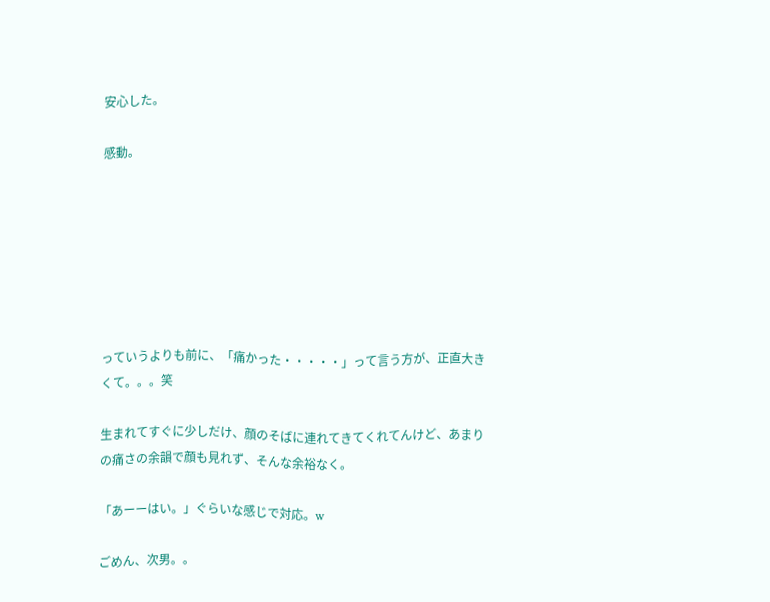安心した。

感動。







っていうよりも前に、「痛かった・・・・・」って言う方が、正直大きくて。。。笑

生まれてすぐに少しだけ、顔のそばに連れてきてくれてんけど、あまりの痛さの余韻で顔も見れず、そんな余裕なく。

「あーーはい。」ぐらいな感じで対応。w

ごめん、次男。。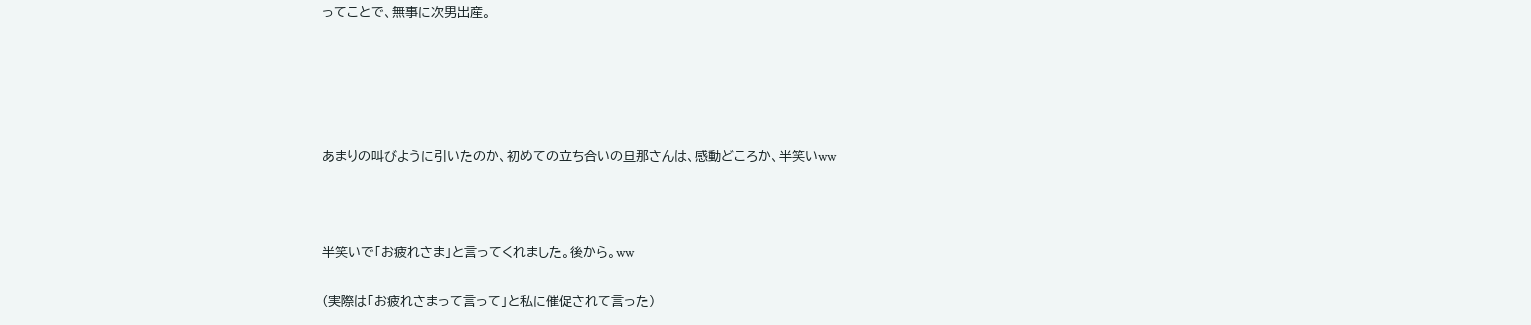ってことで、無事に次男出産。





あまりの叫びように引いたのか、初めての立ち合いの旦那さんは、感動どころか、半笑いww



半笑いで「お疲れさま」と言ってくれました。後から。ww

(実際は「お疲れさまって言って」と私に催促されて言った)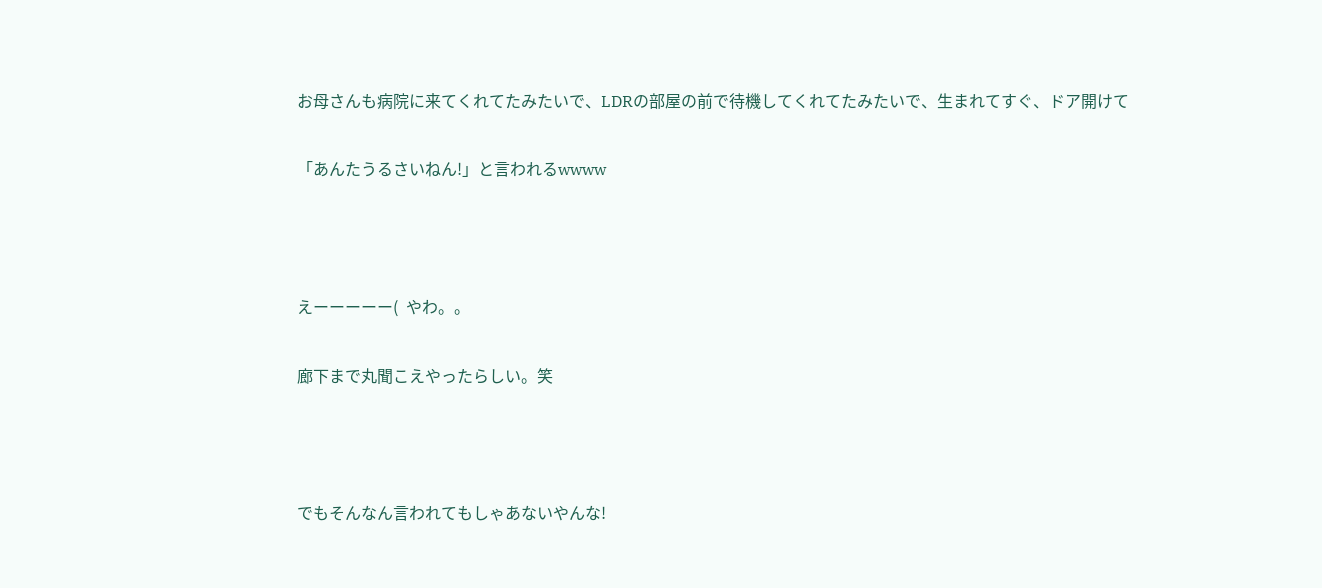お母さんも病院に来てくれてたみたいで、LDRの部屋の前で待機してくれてたみたいで、生まれてすぐ、ドア開けて

「あんたうるさいねん!」と言われるwwww



えーーーーー(  やわ。。

廊下まで丸聞こえやったらしい。笑



でもそんなん言われてもしゃあないやんな!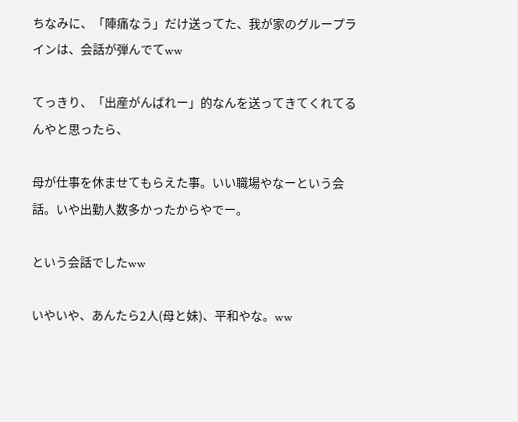ちなみに、「陣痛なう」だけ送ってた、我が家のグループラインは、会話が弾んでてww

てっきり、「出産がんばれー」的なんを送ってきてくれてるんやと思ったら、

母が仕事を休ませてもらえた事。いい職場やなーという会話。いや出勤人数多かったからやでー。

という会話でしたww

いやいや、あんたら2人(母と妹)、平和やな。ww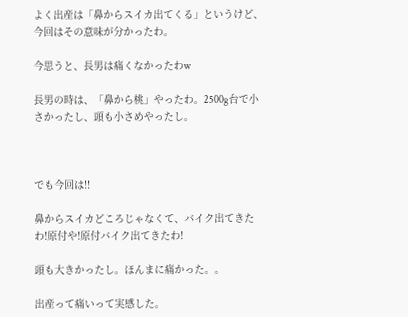よく出産は「鼻からスイカ出てくる」というけど、今回はその意味が分かったわ。

今思うと、長男は痛くなかったわw

長男の時は、「鼻から桃」やったわ。2500g台で小さかったし、頭も小さめやったし。



でも今回は!!

鼻からスイカどころじゃなくて、バイク出てきたわ!原付や!原付バイク出てきたわ!

頭も大きかったし。ほんまに痛かった。。

出産って痛いって実感した。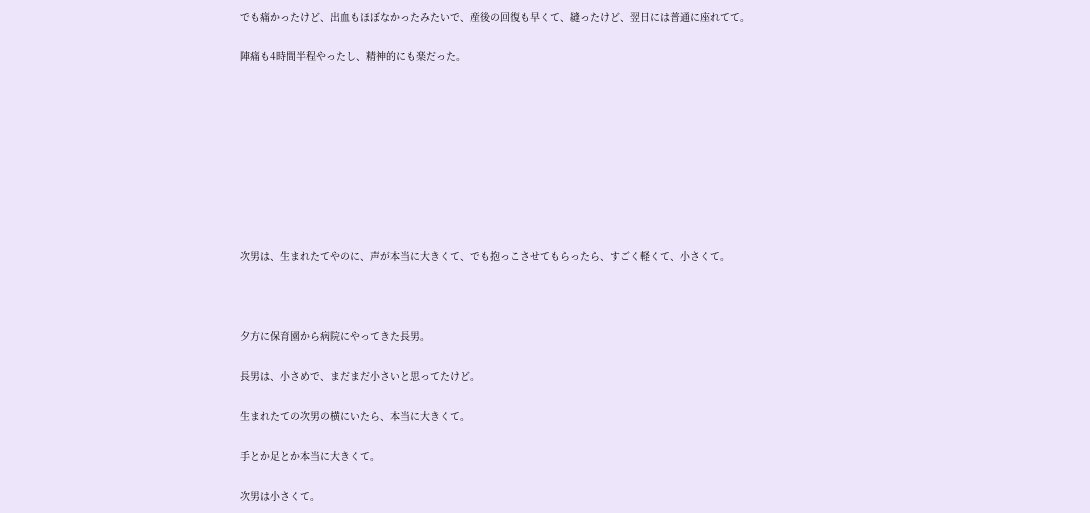でも痛かったけど、出血もほぼなかったみたいで、産後の回復も早くて、縫ったけど、翌日には普通に座れてて。

陣痛も4時間半程やったし、精神的にも楽だった。









次男は、生まれたてやのに、声が本当に大きくて、でも抱っこさせてもらったら、すごく軽くて、小さくて。



夕方に保育園から病院にやってきた長男。

長男は、小さめで、まだまだ小さいと思ってたけど。

生まれたての次男の横にいたら、本当に大きくて。

手とか足とか本当に大きくて。

次男は小さくて。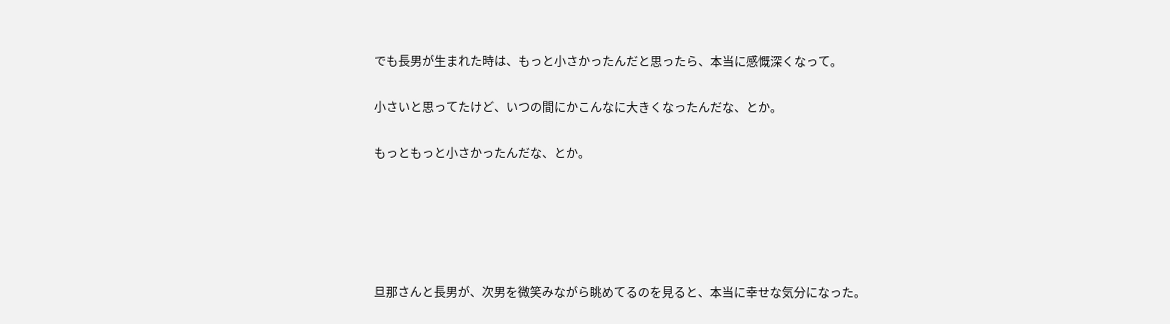でも長男が生まれた時は、もっと小さかったんだと思ったら、本当に感慨深くなって。

小さいと思ってたけど、いつの間にかこんなに大きくなったんだな、とか。

もっともっと小さかったんだな、とか。





旦那さんと長男が、次男を微笑みながら眺めてるのを見ると、本当に幸せな気分になった。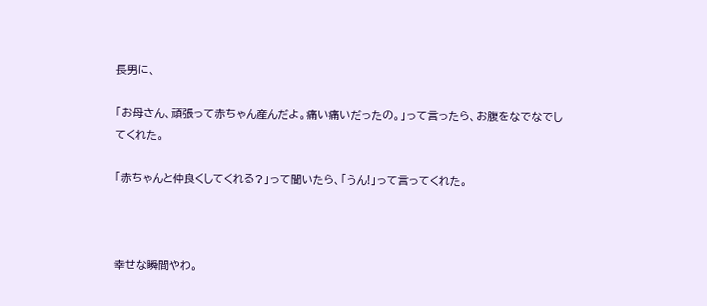長男に、

「お母さん、頑張って赤ちゃん産んだよ。痛い痛いだったの。」って言ったら、お腹をなでなでしてくれた。

「赤ちゃんと仲良くしてくれる?」って聞いたら、「うん!」って言ってくれた。



幸せな瞬間やわ。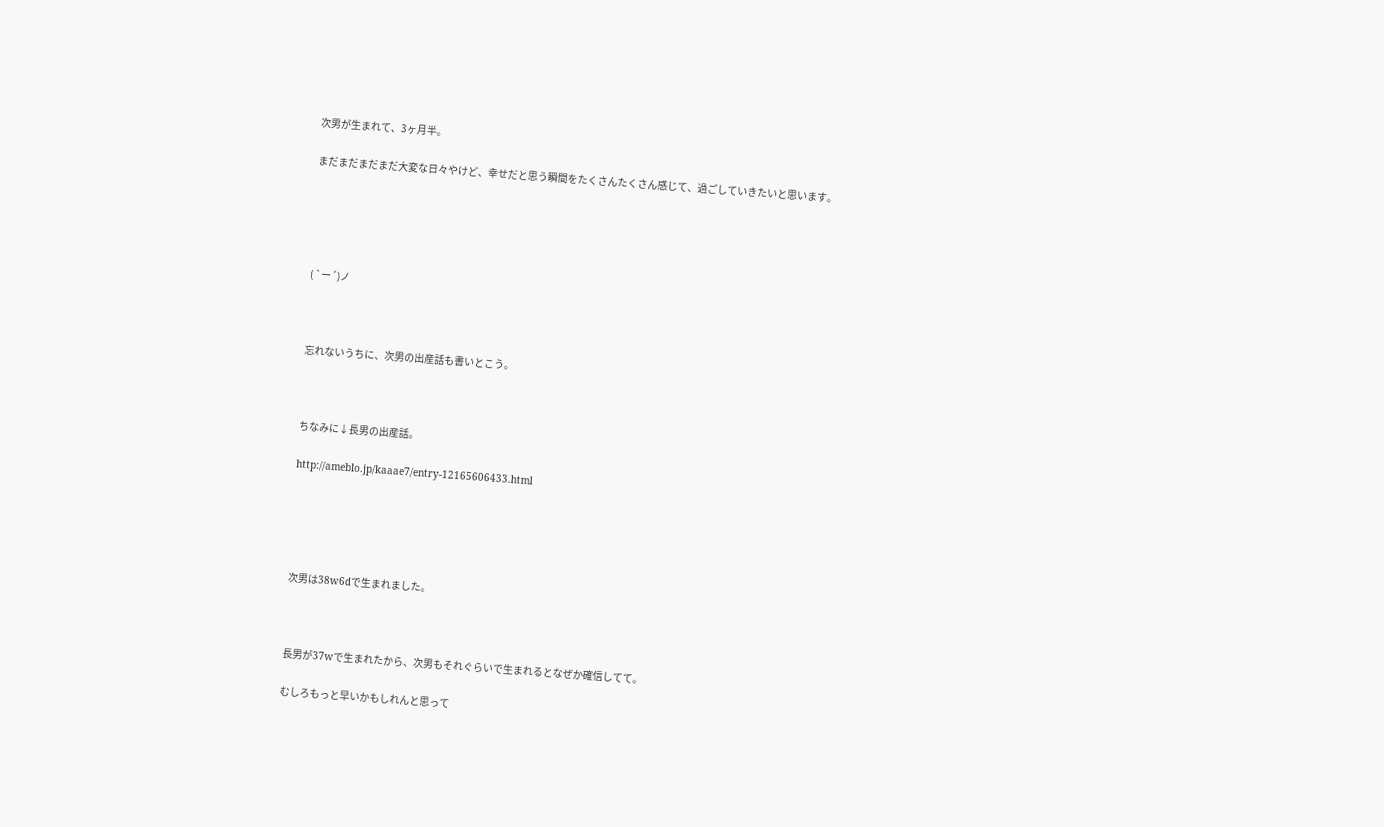次男が生まれて、3ヶ月半。

まだまだまだまだ大変な日々やけど、幸せだと思う瞬間をたくさんたくさん感じて、過ごしていきたいと思います。





( `ー´)ノ



忘れないうちに、次男の出産話も書いとこう。



ちなみに↓長男の出産話。

http://ameblo.jp/kaaae7/entry-12165606433.html





次男は38w6dで生まれました。



長男が37wで生まれたから、次男もそれぐらいで生まれるとなぜか確信してて。

むしろもっと早いかもしれんと思って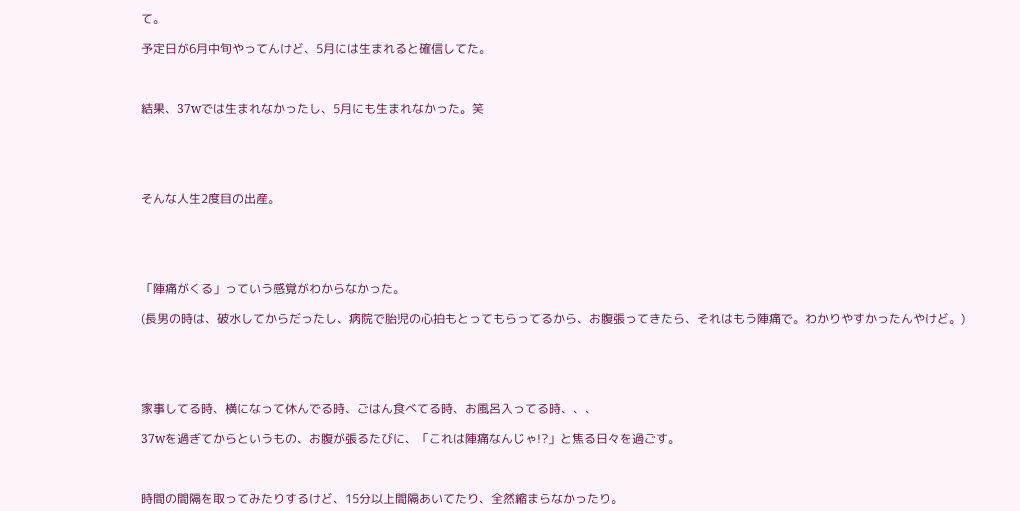て。

予定日が6月中旬やってんけど、5月には生まれると確信してた。



結果、37wでは生まれなかったし、5月にも生まれなかった。笑





そんな人生2度目の出産。





「陣痛がくる」っていう感覚がわからなかった。

(長男の時は、破水してからだったし、病院で胎児の心拍もとってもらってるから、お腹張ってきたら、それはもう陣痛で。わかりやすかったんやけど。)





家事してる時、横になって休んでる時、ごはん食べてる時、お風呂入ってる時、、、

37wを過ぎてからというもの、お腹が張るたびに、「これは陣痛なんじゃ!?」と焦る日々を過ごす。



時間の間隔を取ってみたりするけど、15分以上間隔あいてたり、全然縮まらなかったり。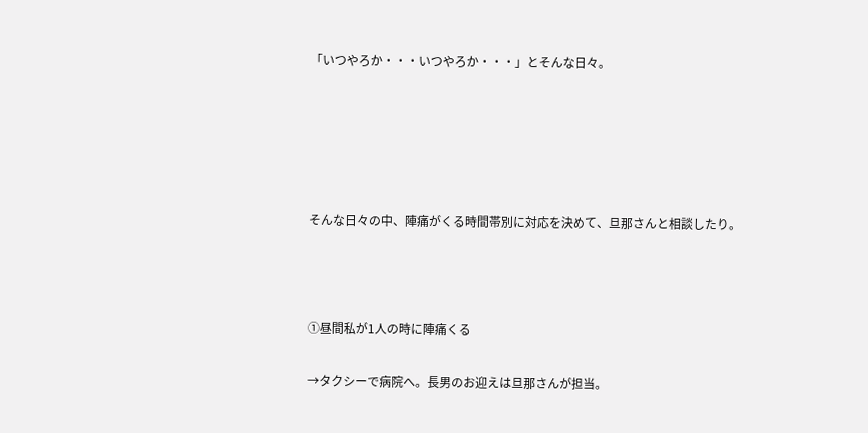「いつやろか・・・いつやろか・・・」とそんな日々。





そんな日々の中、陣痛がくる時間帯別に対応を決めて、旦那さんと相談したり。



①昼間私が1人の時に陣痛くる

→タクシーで病院へ。長男のお迎えは旦那さんが担当。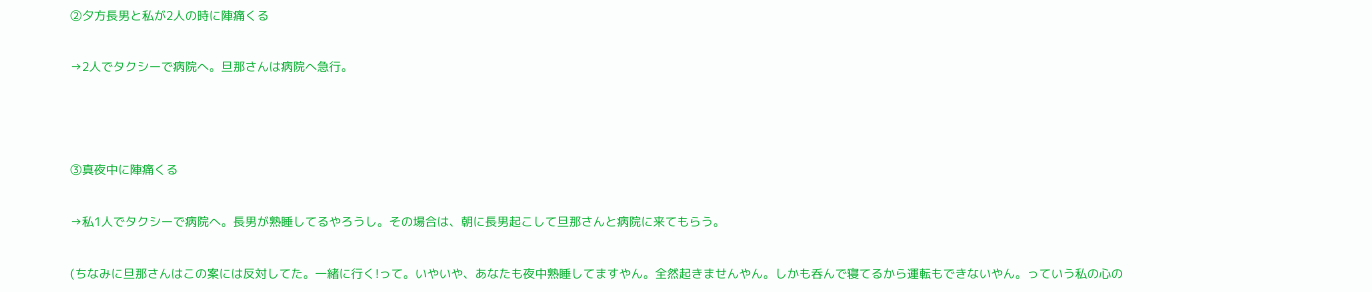②夕方長男と私が2人の時に陣痛くる

→2人でタクシーで病院へ。旦那さんは病院へ急行。



③真夜中に陣痛くる

→私1人でタクシーで病院へ。長男が熟睡してるやろうし。その場合は、朝に長男起こして旦那さんと病院に来てもらう。

(ちなみに旦那さんはこの案には反対してた。一緒に行く!って。いやいや、あなたも夜中熟睡してますやん。全然起きませんやん。しかも呑んで寝てるから運転もできないやん。っていう私の心の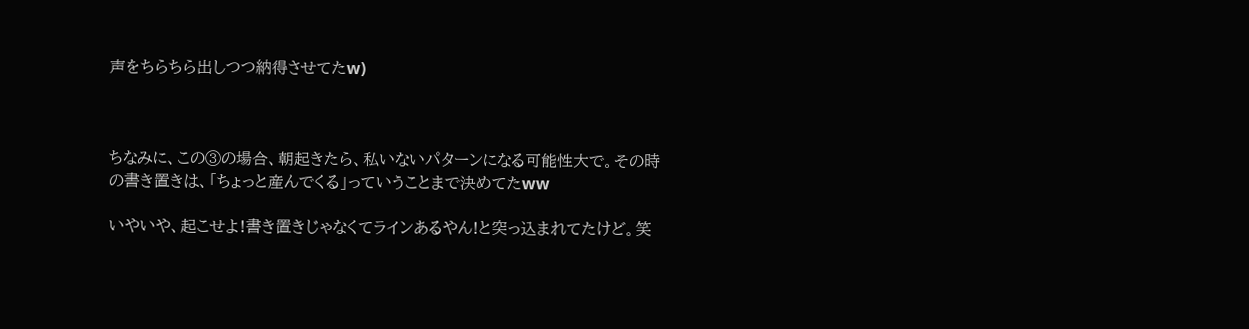声をちらちら出しつつ納得させてたw)



ちなみに、この③の場合、朝起きたら、私いないパターンになる可能性大で。その時の書き置きは、「ちょっと産んでくる」っていうことまで決めてたww

いやいや、起こせよ!書き置きじゃなくてラインあるやん!と突っ込まれてたけど。笑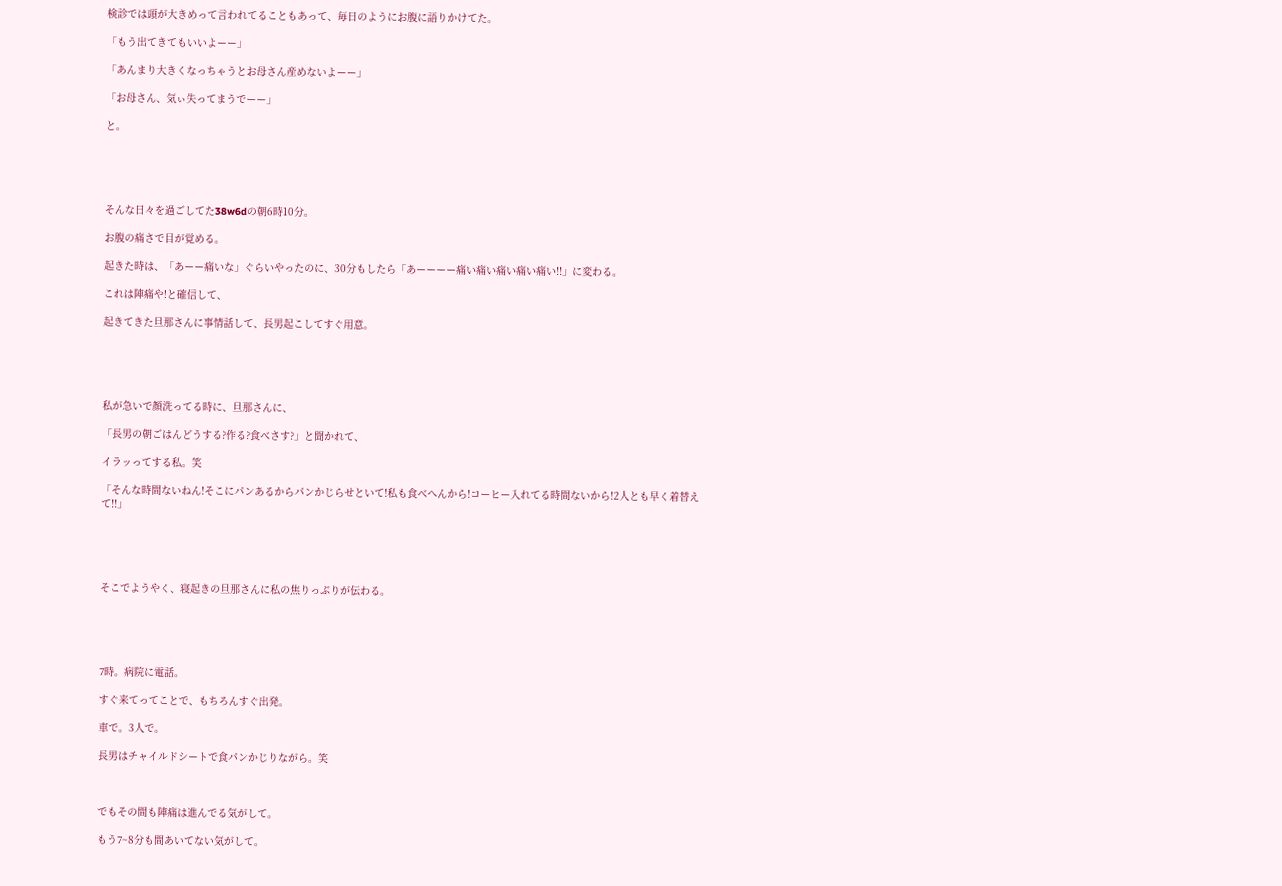検診では頭が大きめって言われてることもあって、毎日のようにお腹に語りかけてた。

「もう出てきてもいいよーー」

「あんまり大きくなっちゃうとお母さん産めないよーー」

「お母さん、気ぃ失ってまうでーー」

と。





そんな日々を過ごしてた38w6dの朝6時10分。

お腹の痛さで目が覚める。

起きた時は、「あーー痛いな」ぐらいやったのに、30分もしたら「あーーーー痛い痛い痛い痛い痛い!!」に変わる。

これは陣痛や!と確信して、

起きてきた旦那さんに事情話して、長男起こしてすぐ用意。





私が急いで顔洗ってる時に、旦那さんに、

「長男の朝ごはんどうする?作る?食べさす?」と聞かれて、

イラッってする私。笑

「そんな時間ないねん!そこにパンあるからパンかじらせといて!私も食べへんから!コーヒー入れてる時間ないから!2人とも早く着替えて!!」





そこでようやく、寝起きの旦那さんに私の焦りっぷりが伝わる。





7時。病院に電話。

すぐ来てってことで、もちろんすぐ出発。

車で。3人で。

長男はチャイルドシートで食パンかじりながら。笑



でもその間も陣痛は進んでる気がして。

もう7~8分も間あいてない気がして。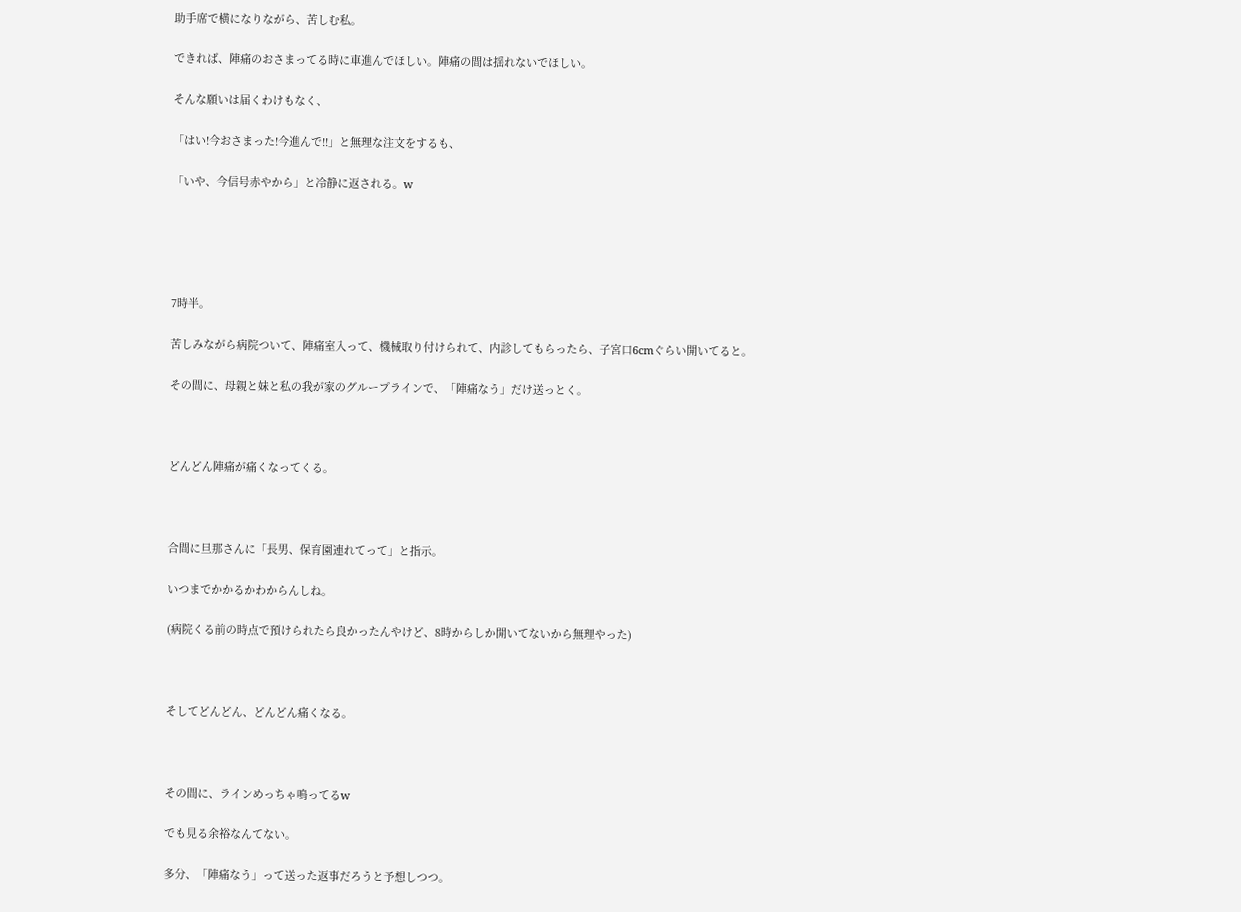助手席で横になりながら、苦しむ私。

できれば、陣痛のおさまってる時に車進んでほしい。陣痛の間は揺れないでほしい。

そんな願いは届くわけもなく、

「はい!今おさまった!今進んで!!」と無理な注文をするも、

「いや、今信号赤やから」と冷静に返される。w





7時半。

苦しみながら病院ついて、陣痛室入って、機械取り付けられて、内診してもらったら、子宮口6cmぐらい開いてると。

その間に、母親と妹と私の我が家のグループラインで、「陣痛なう」だけ送っとく。



どんどん陣痛が痛くなってくる。



合間に旦那さんに「長男、保育園連れてって」と指示。

いつまでかかるかわからんしね。

(病院くる前の時点で預けられたら良かったんやけど、8時からしか開いてないから無理やった)



そしてどんどん、どんどん痛くなる。



その間に、ラインめっちゃ鳴ってるw

でも見る余裕なんてない。

多分、「陣痛なう」って送った返事だろうと予想しつつ。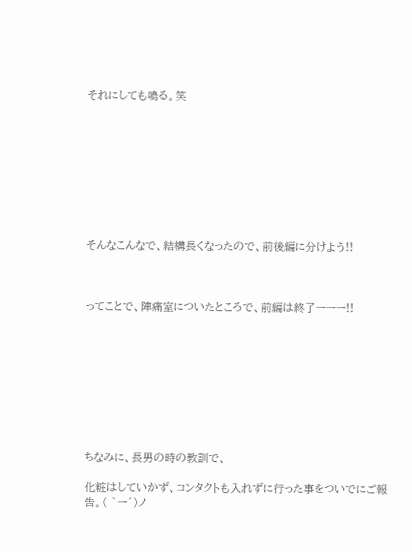それにしても鳴る。笑









そんなこんなで、結構長くなったので、前後編に分けよう!!



ってことで、陣痛室についたところで、前編は終了ーーー!!









ちなみに、長男の時の教訓で、

化粧はしていかず、コンタクトも入れずに行った事をついでにご報告。( `ー´)ノ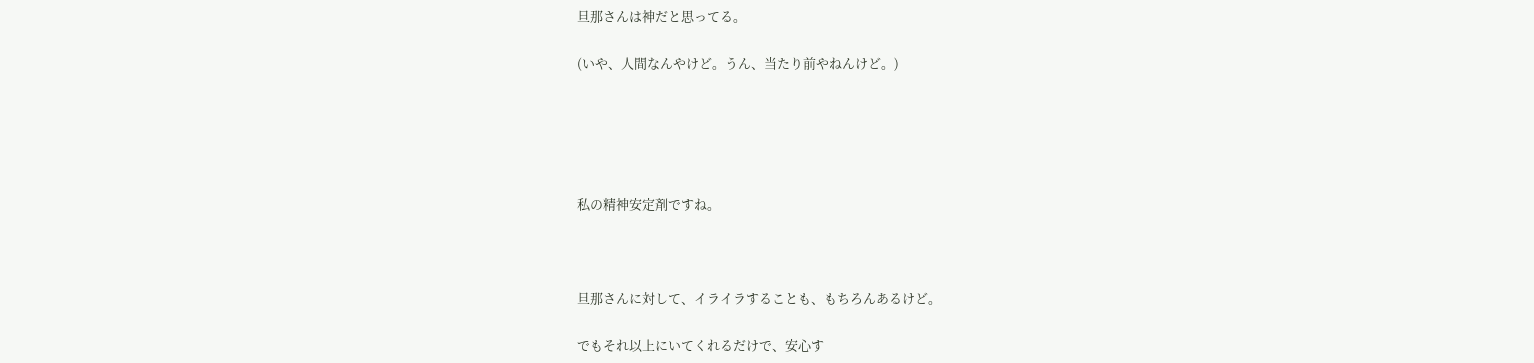旦那さんは神だと思ってる。

(いや、人間なんやけど。うん、当たり前やねんけど。)





私の精神安定剤ですね。



旦那さんに対して、イライラすることも、もちろんあるけど。

でもそれ以上にいてくれるだけで、安心す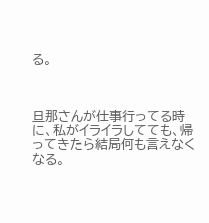る。



旦那さんが仕事行ってる時に、私がイライラしてても、帰ってきたら結局何も言えなくなる。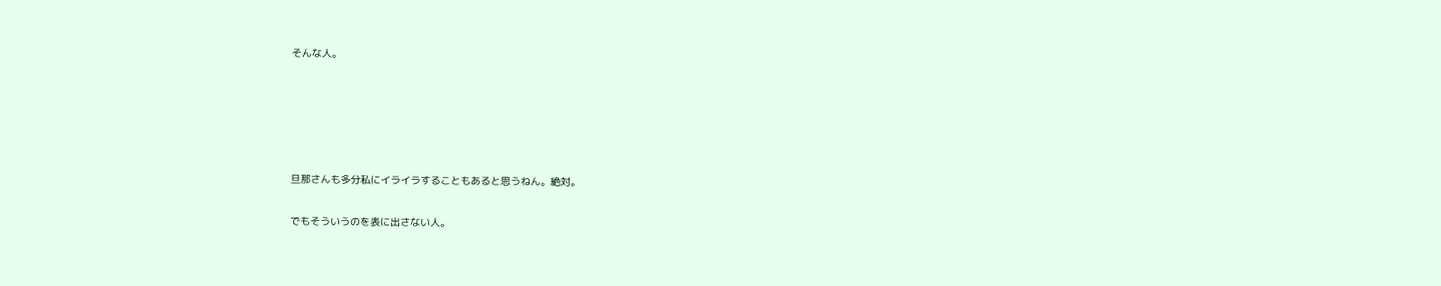そんな人。





旦那さんも多分私にイライラすることもあると思うねん。絶対。

でもそういうのを表に出さない人。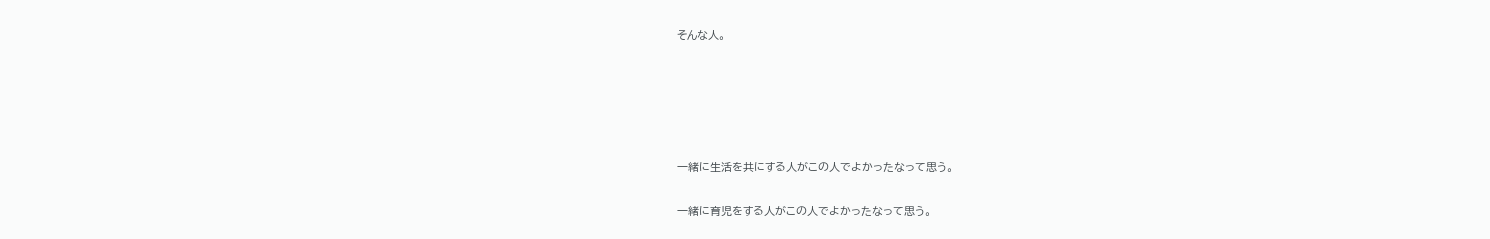そんな人。





一緒に生活を共にする人がこの人でよかったなって思う。

一緒に育児をする人がこの人でよかったなって思う。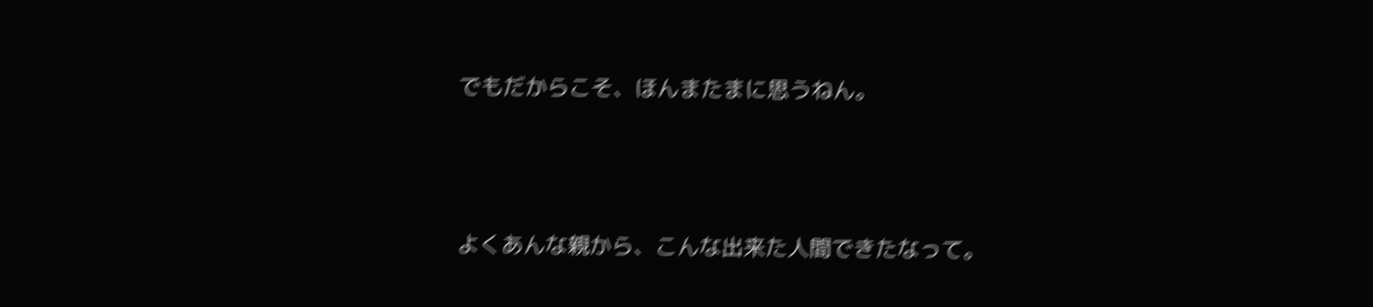でもだからこそ、ほんまたまに思うねん。



よくあんな親から、こんな出来た人間できたなって。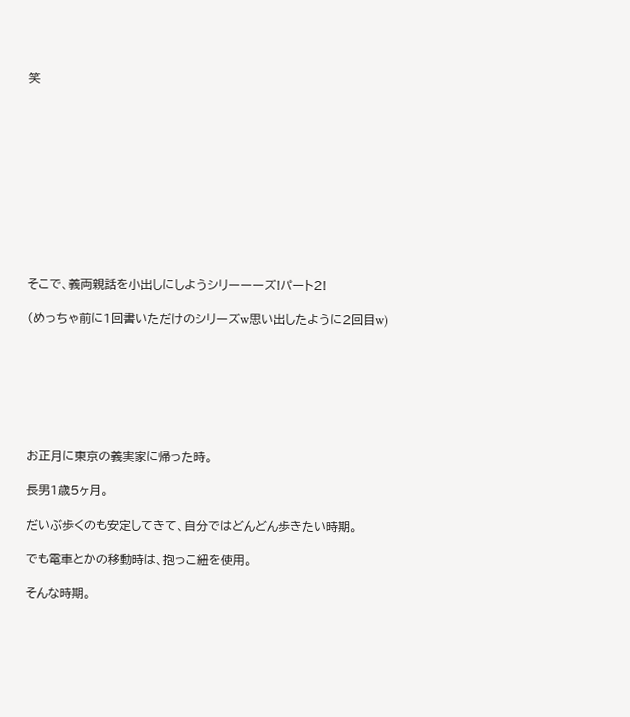笑











そこで、義両親話を小出しにしようシリーーーズ!パート2!

(めっちゃ前に1回書いただけのシリーズw思い出したように2回目w)







お正月に東京の義実家に帰った時。

長男1歳5ヶ月。

だいぶ歩くのも安定してきて、自分ではどんどん歩きたい時期。

でも電車とかの移動時は、抱っこ紐を使用。

そんな時期。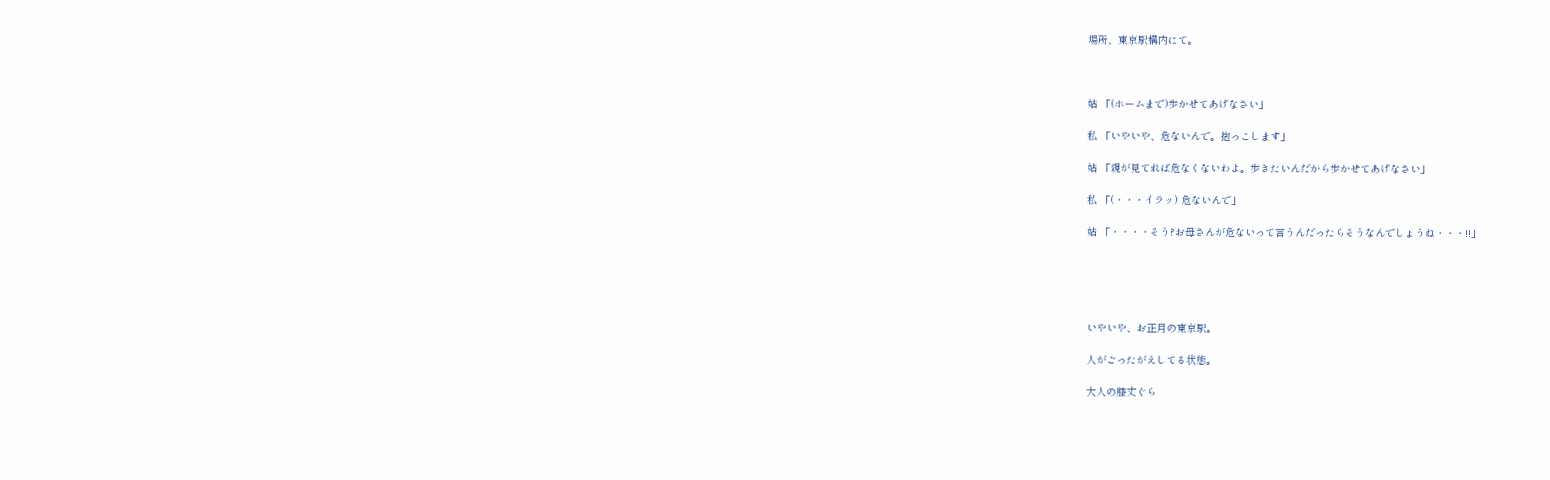場所、東京駅構内にて。



姑 「(ホームまで)歩かせてあげなさい」

私 「いやいや、危ないんで。抱っこします」

姑 「親が見てれば危なくないわよ。歩きたいんだから歩かせてあげなさい」

私 「(・・・イラッ) 危ないんで」

姑 「・・・・そう?お母さんが危ないって言うんだったらそうなんでしょうね・・・!!」





いやいや、お正月の東京駅。

人がごったがえしてる状態。

大人の膝丈ぐら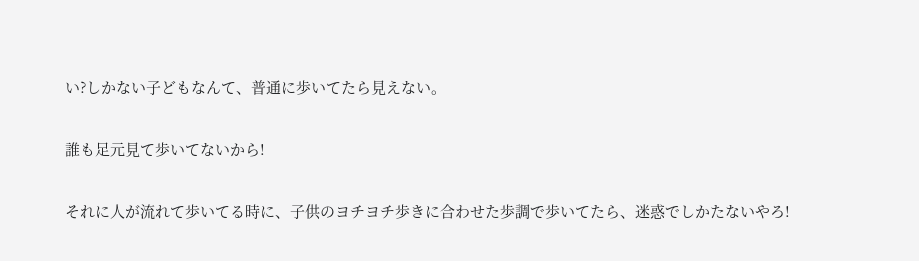い?しかない子どもなんて、普通に歩いてたら見えない。

誰も足元見て歩いてないから!

それに人が流れて歩いてる時に、子供のヨチヨチ歩きに合わせた歩調で歩いてたら、迷惑でしかたないやろ!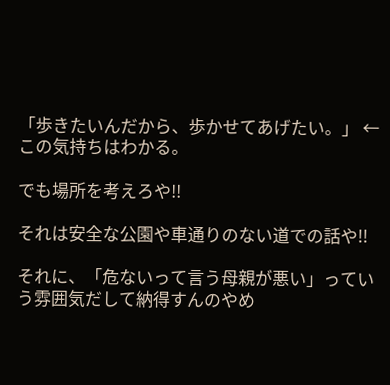「歩きたいんだから、歩かせてあげたい。」 ←この気持ちはわかる。

でも場所を考えろや!!

それは安全な公園や車通りのない道での話や!!

それに、「危ないって言う母親が悪い」っていう雰囲気だして納得すんのやめ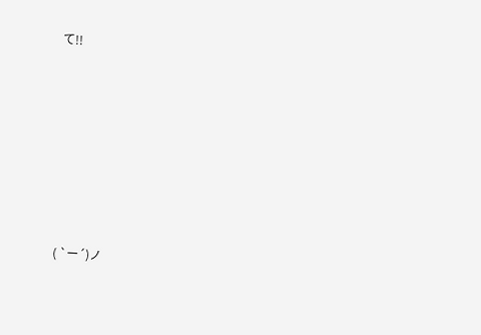て!!







( `ー´)ノ